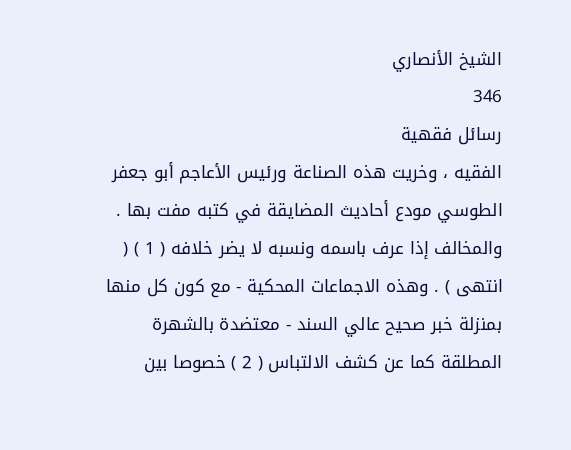الشيخ الأنصاري
346
رسائل فقهية
الفقيه ، وخريت هذه الصناعة ورئيس الأعاجم أبو جعفر الطوسي مودع أحاديث المضايقة في كتبه مفت بها . والمخالف إذا عرف باسمه ونسبه لا يضر خلافه ( 1 ) ( انتهى ) . وهذه الاجماعات المحكية - مع كون كل منها بمنزلة خبر صحيح عالي السند - معتضدة بالشهرة المطلقة كما عن كشف الالتباس ( 2 ) خصوصا بين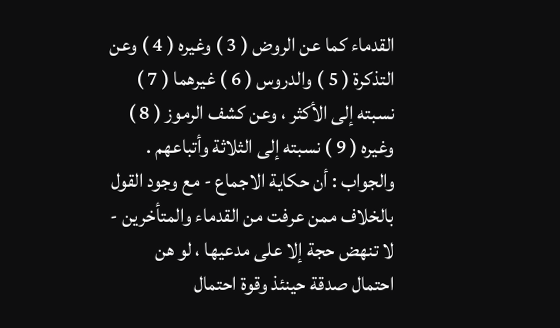القدماء كما عن الروض ( 3 ) وغيره ( 4 ) وعن التذكرة ( 5 ) والدروس ( 6 ) غيرهما ( 7 ) نسبته إلى الأكثر ، وعن كشف الرموز ( 8 ) وغيره ( 9 ) نسبته إلى الثلاثة وأتباعهم . والجواب : أن حكاية الاجماع - مع وجود القول بالخلاف ممن عرفت من القدماء والمتأخرين - لا تنهض حجة إلا على مدعيها ، لو هن احتمال صدقة حينئذ وقوة احتمال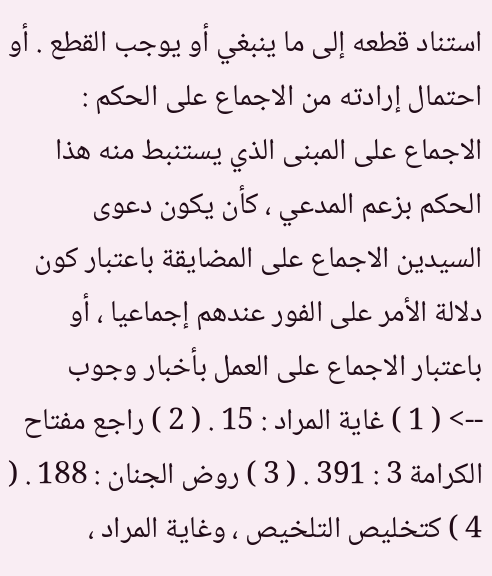استناد قطعه إلى ما ينبغي أو يوجب القطع . أو احتمال إرادته من الاجماع على الحكم : الاجماع على المبنى الذي يستنبط منه هذا الحكم بزعم المدعي ، كأن يكون دعوى السيدين الاجماع على المضايقة باعتبار كون دلالة الأمر على الفور عندهم إجماعيا ، أو باعتبار الاجماع على العمل بأخبار وجوب
--> ( 1 ) غاية المراد : 15 . ( 2 ) راجع مفتاح الكرامة 3 : 391 . ( 3 ) روض الجنان : 188 . ( 4 ) كتخليص التلخيص ، وغاية المراد ،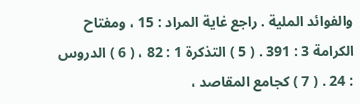والفوائد الملية . راجع غاية المراد : 15 ، ومفتاح الكرامة 3 : 391 . ( 5 ) التذكرة 1 : 82 ، ( 6 ) الدروس : 24 . ( 7 ) كجامع المقاصد ،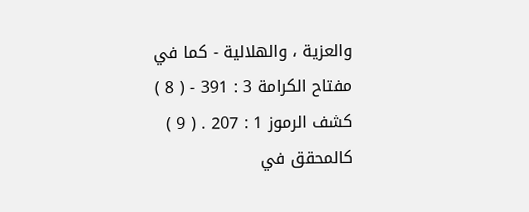والعزية ، والهلالية - كما في مفتاح الكرامة 3 : 391 - ( 8 ) كشف الرموز 1 : 207 . ( 9 ) كالمحقق في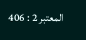المعتبر 2 : 406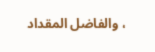، والفاضل المقداد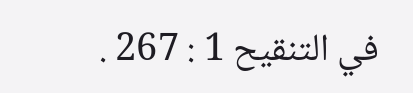في التنقيح 1 : 267 .